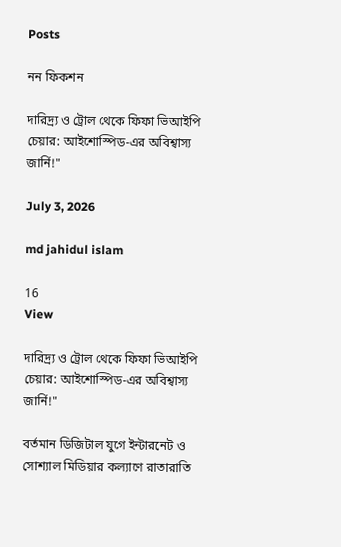Posts

নন ফিকশন

দারিদ্র্য ও ট্রোল থেকে ফিফা ভিআইপি চেয়ার: আইশোস্পিড-এর অবিশ্বাস্য জার্নি!"

July 3, 2026

md jahidul islam

16
View

দারিদ্র্য ও ট্রোল থেকে ফিফা ভিআইপি চেয়ার: আইশোস্পিড-এর অবিশ্বাস্য জার্নি!"

বর্তমান ডিজিটাল যুগে ইন্টারনেট ও সোশ্যাল মিডিয়ার কল্যাণে রাতারাতি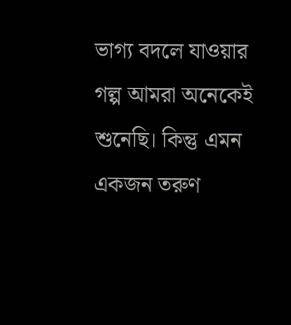ভাগ্য বদলে যাওয়ার গল্প আমরা অনেকেই শুনেছি। কিন্তু এমন একজন তরুণ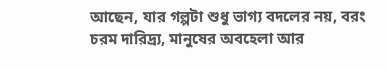আছেন, যার গল্পটা শুধু ভাগ্য বদলের নয়, বরং চরম দারিদ্র্য, মানুষের অবহেলা আর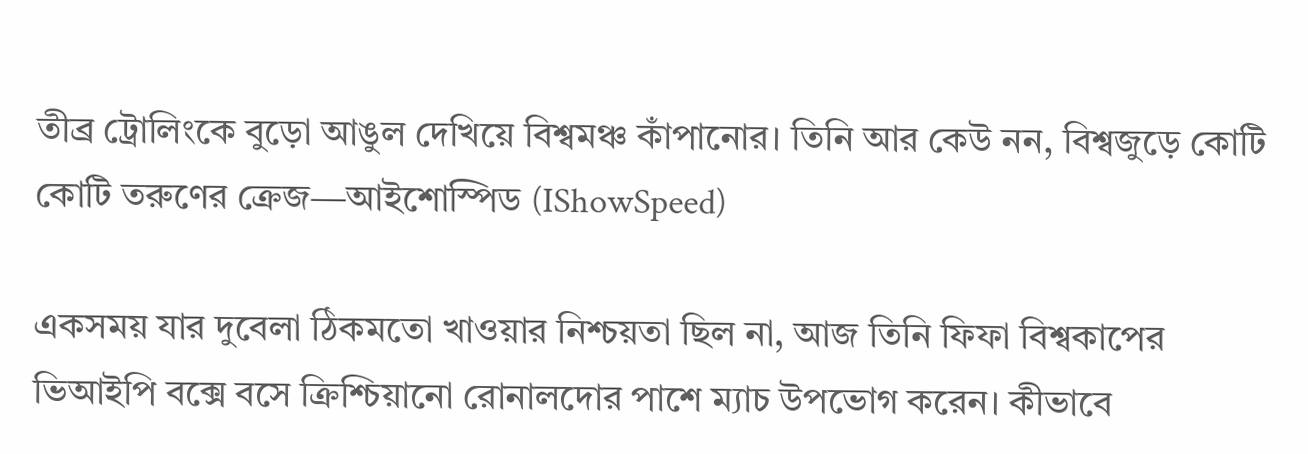তীব্র ট্রোলিংকে বুড়ো আঙুল দেখিয়ে বিশ্বমঞ্চ কাঁপানোর। তিনি আর কেউ নন, বিশ্বজুড়ে কোটি কোটি তরুণের ক্রেজ—আইশোস্পিড (IShowSpeed)

একসময় যার দুবেলা ঠিকমতো খাওয়ার নিশ্চয়তা ছিল না, আজ তিনি ফিফা বিশ্বকাপের ভিআইপি বক্সে বসে ক্রিশ্চিয়ানো রোনালদোর পাশে ম্যাচ উপভোগ করেন। কীভাবে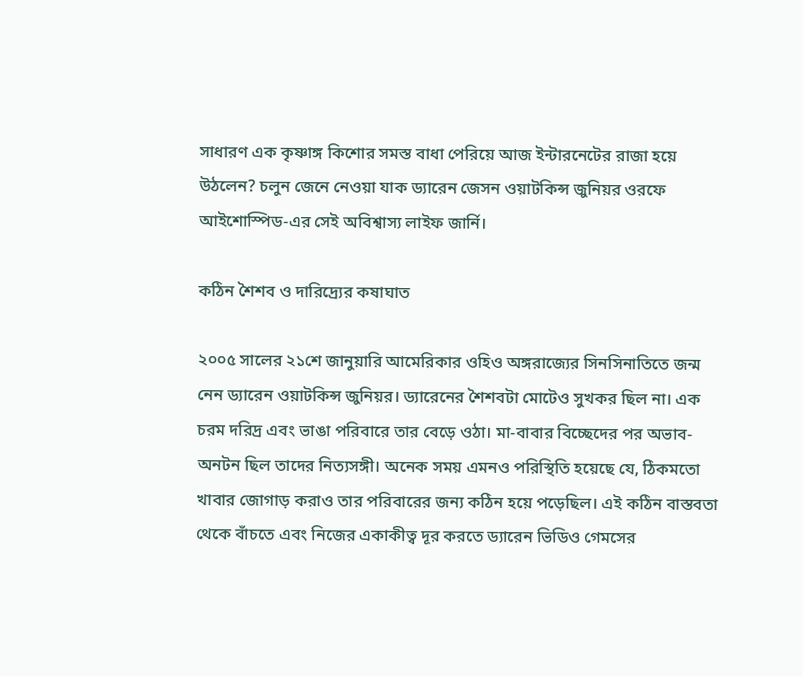সাধারণ এক কৃষ্ণাঙ্গ কিশোর সমস্ত বাধা পেরিয়ে আজ ইন্টারনেটের রাজা হয়ে উঠলেন? চলুন জেনে নেওয়া যাক ড্যারেন জেসন ওয়াটকিন্স জুনিয়র ওরফে আইশোস্পিড-এর সেই অবিশ্বাস্য লাইফ জার্নি।

কঠিন শৈশব ও দারিদ্র্যের কষাঘাত

২০০৫ সালের ২১শে জানুয়ারি আমেরিকার ওহিও অঙ্গরাজ্যের সিনসিনাতিতে জন্ম নেন ড্যারেন ওয়াটকিন্স জুনিয়র। ড্যারেনের শৈশবটা মোটেও সুখকর ছিল না। এক চরম দরিদ্র এবং ভাঙা পরিবারে তার বেড়ে ওঠা। মা-বাবার বিচ্ছেদের পর অভাব-অনটন ছিল তাদের নিত্যসঙ্গী। অনেক সময় এমনও পরিস্থিতি হয়েছে যে, ঠিকমতো খাবার জোগাড় করাও তার পরিবারের জন্য কঠিন হয়ে পড়েছিল। এই কঠিন বাস্তবতা থেকে বাঁচতে এবং নিজের একাকীত্ব দূর করতে ড্যারেন ভিডিও গেমসের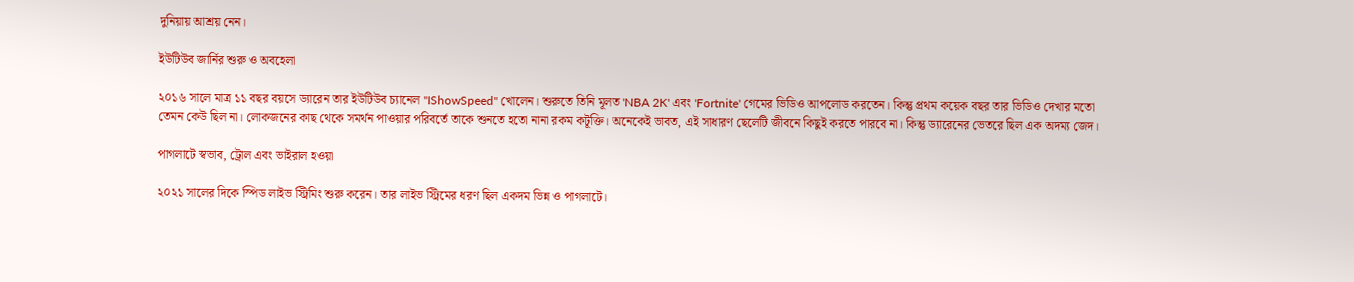দুনিয়ায় আশ্রয় নেন।

ইউটিউব জার্নির শুরু ও অবহেলা

২০১৬ সালে মাত্র ১১ বছর বয়সে ড্যারেন তার ইউটিউব চ্যানেল "IShowSpeed" খোলেন। শুরুতে তিনি মূলত 'NBA 2K' এবং 'Fortnite' গেমের ভিডিও আপলোড করতেন। কিন্তু প্রথম কয়েক বছর তার ভিডিও দেখার মতো তেমন কেউ ছিল না। লোকজনের কাছ থেকে সমর্থন পাওয়ার পরিবর্তে তাকে শুনতে হতো নানা রকম কটূক্তি। অনেকেই ভাবত, এই সাধারণ ছেলেটি জীবনে কিছুই করতে পারবে না। কিন্তু ড্যারেনের ভেতরে ছিল এক অদম্য জেদ।

পাগলাটে স্বভাব, ট্রোল এবং ভাইরাল হওয়া

২০২১ সালের দিকে স্পিড লাইভ স্ট্রিমিং শুরু করেন। তার লাইভ স্ট্রিমের ধরণ ছিল একদম ভিন্ন ও পাগলাটে।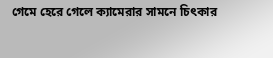গেমে হেরে গেলে ক্যামেরার সামনে চিৎকার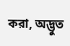করা, অদ্ভুত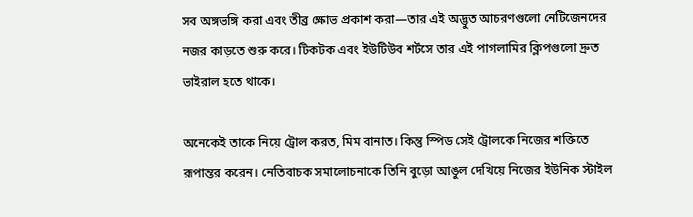সব অঙ্গভঙ্গি করা এবং তীব্র ক্ষোভ প্রকাশ করা—তার এই অদ্ভুত আচরণগুলো নেটিজেনদের নজর কাড়তে শুরু করে। টিকটক এবং ইউটিউব শর্টসে তার এই পাগলামির ক্লিপগুলো দ্রুত ভাইরাল হতে থাকে।

অনেকেই তাকে নিয়ে ট্রোল করত, মিম বানাত। কিন্তু স্পিড সেই ট্রোলকে নিজের শক্তিতে রূপান্তর করেন। নেতিবাচক সমালোচনাকে তিনি বুড়ো আঙুল দেখিয়ে নিজের ইউনিক স্টাইল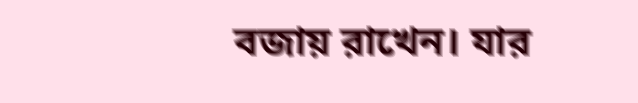বজায় রাখেন। যার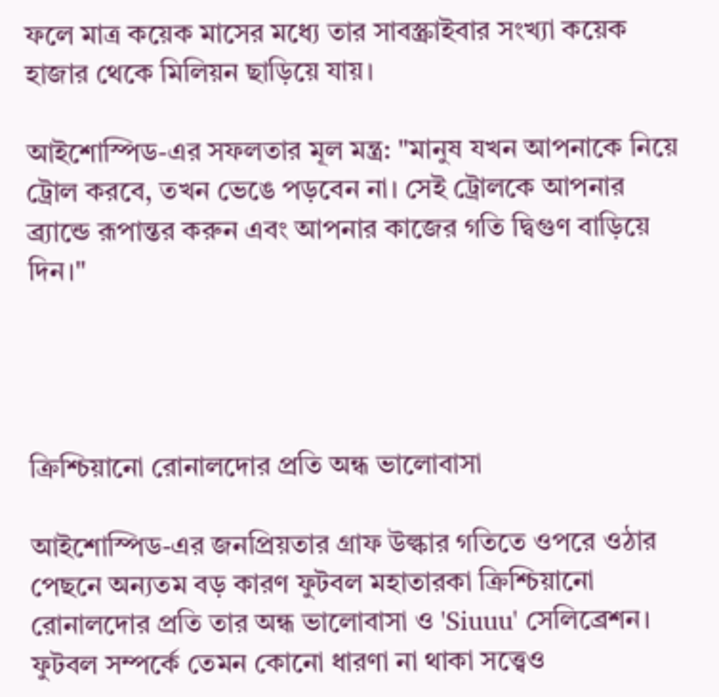ফলে মাত্র কয়েক মাসের মধ্যে তার সাবস্ক্রাইবার সংখ্যা কয়েক হাজার থেকে মিলিয়ন ছাড়িয়ে যায়।

আইশোস্পিড-এর সফলতার মূল মন্ত্র: "মানুষ যখন আপনাকে নিয়ে ট্রোল করবে, তখন ভেঙে পড়বেন না। সেই ট্রোলকে আপনার ব্র্যান্ডে রূপান্তর করুন এবং আপনার কাজের গতি দ্বিগুণ বাড়িয়ে দিন।"




ক্রিশ্চিয়ানো রোনালদোর প্রতি অন্ধ ভালোবাসা

আইশোস্পিড-এর জনপ্রিয়তার গ্রাফ উল্কার গতিতে ওপরে ওঠার পেছনে অন্যতম বড় কারণ ফুটবল মহাতারকা ক্রিশ্চিয়ানো রোনালদোর প্রতি তার অন্ধ ভালোবাসা ও 'Siuuu' সেলিব্রেশন। ফুটবল সম্পর্কে তেমন কোনো ধারণা না থাকা সত্ত্বেও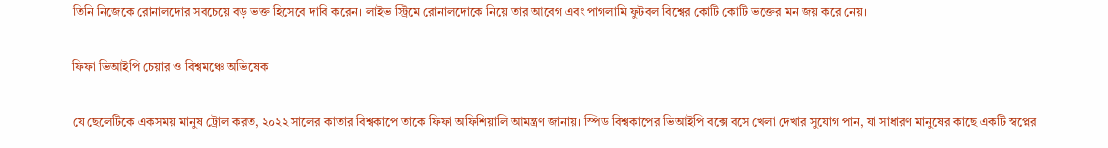তিনি নিজেকে রোনালদোর সবচেয়ে বড় ভক্ত হিসেবে দাবি করেন। লাইভ স্ট্রিমে রোনালদোকে নিয়ে তার আবেগ এবং পাগলামি ফুটবল বিশ্বের কোটি কোটি ভক্তের মন জয় করে নেয়।

ফিফা ভিআইপি চেয়ার ও বিশ্বমঞ্চে অভিষেক

যে ছেলেটিকে একসময় মানুষ ট্রোল করত, ২০২২ সালের কাতার বিশ্বকাপে তাকে ফিফা অফিশিয়ালি আমন্ত্রণ জানায়। স্পিড বিশ্বকাপের ভিআইপি বক্সে বসে খেলা দেখার সুযোগ পান, যা সাধারণ মানুষের কাছে একটি স্বপ্নের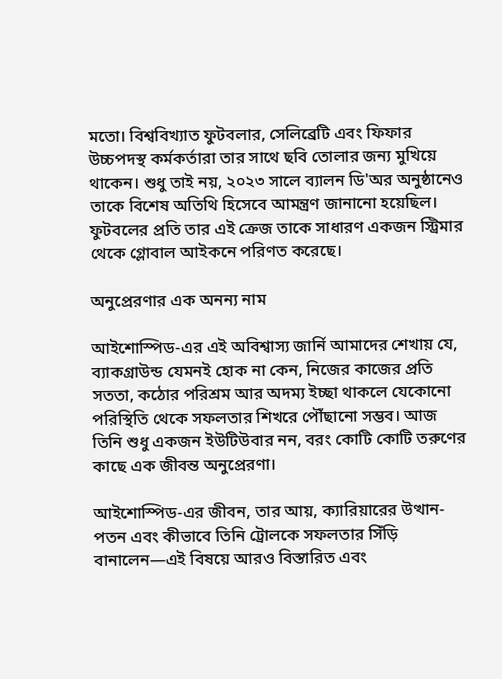মতো। বিশ্ববিখ্যাত ফুটবলার, সেলিব্রেটি এবং ফিফার উচ্চপদস্থ কর্মকর্তারা তার সাথে ছবি তোলার জন্য মুখিয়ে থাকেন। শুধু তাই নয়, ২০২৩ সালে ব্যালন ডি'অর অনুষ্ঠানেও তাকে বিশেষ অতিথি হিসেবে আমন্ত্রণ জানানো হয়েছিল। ফুটবলের প্রতি তার এই ক্রেজ তাকে সাধারণ একজন স্ট্রিমার থেকে গ্লোবাল আইকনে পরিণত করেছে।

অনুপ্রেরণার এক অনন্য নাম

আইশোস্পিড-এর এই অবিশ্বাস্য জার্নি আমাদের শেখায় যে, ব্যাকগ্রাউন্ড যেমনই হোক না কেন, নিজের কাজের প্রতি সততা, কঠোর পরিশ্রম আর অদম্য ইচ্ছা থাকলে যেকোনো পরিস্থিতি থেকে সফলতার শিখরে পৌঁছানো সম্ভব। আজ তিনি শুধু একজন ইউটিউবার নন, বরং কোটি কোটি তরুণের কাছে এক জীবন্ত অনুপ্রেরণা।

আইশোস্পিড-এর জীবন, তার আয়, ক্যারিয়ারের উত্থান-পতন এবং কীভাবে তিনি ট্রোলকে সফলতার সিঁড়ি বানালেন—এই বিষয়ে আরও বিস্তারিত এবং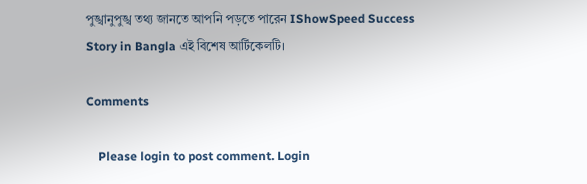পুঙ্খানুপুঙ্খ তথ্য জানতে আপনি পড়তে পারেন IShowSpeed Success Story in Bangla এই বিশেষ আর্টিকেলটি।

Comments

    Please login to post comment. Login